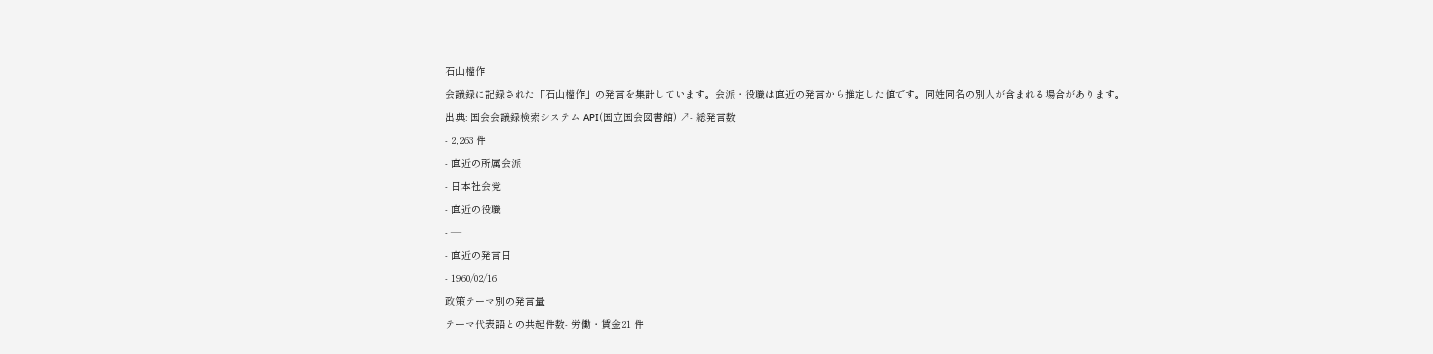石山權作
会議録に記録された「石山權作」の発言を集計しています。会派・役職は直近の発言から推定した値です。同姓同名の別人が含まれる場合があります。
出典: 国会会議録検索システム API(国立国会図書館) ↗- 総発言数
- 2,263 件
- 直近の所属会派
- 日本社会党
- 直近の役職
- —
- 直近の発言日
- 1960/02/16
政策テーマ別の発言量
テーマ代表語との共起件数- 労働・賃金21 件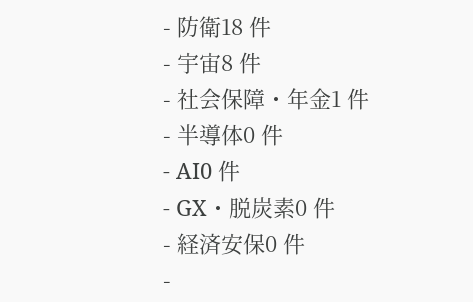- 防衛18 件
- 宇宙8 件
- 社会保障・年金1 件
- 半導体0 件
- AI0 件
- GX・脱炭素0 件
- 経済安保0 件
-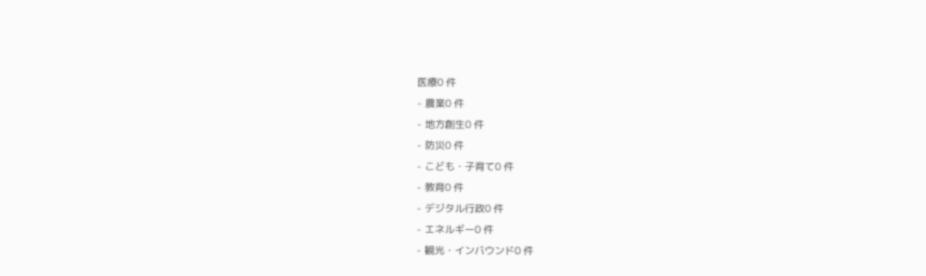医療0 件
- 農業0 件
- 地方創生0 件
- 防災0 件
- こども・子育て0 件
- 教育0 件
- デジタル行政0 件
- エネルギー0 件
- 観光・インバウンド0 件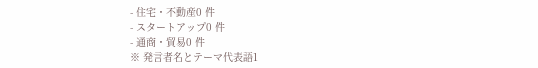- 住宅・不動産0 件
- スタートアップ0 件
- 通商・貿易0 件
※ 発言者名とテーマ代表語1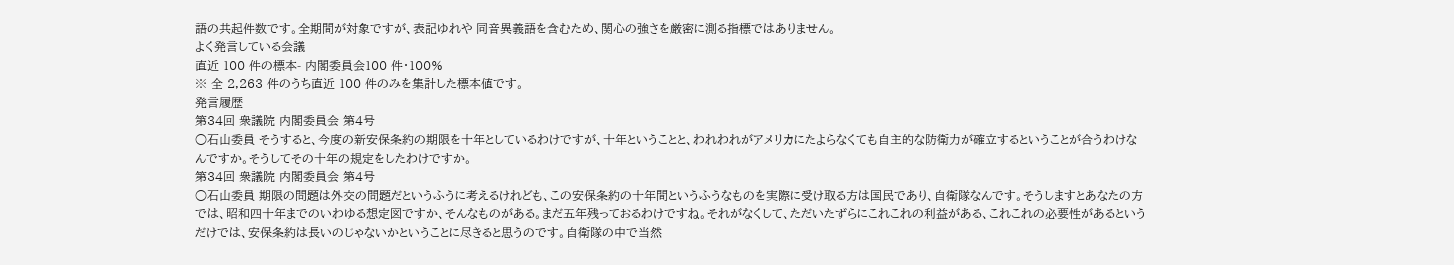語の共起件数です。全期間が対象ですが、表記ゆれや 同音異義語を含むため、関心の強さを厳密に測る指標ではありません。
よく発言している会議
直近 100 件の標本- 内閣委員会100 件・100%
※ 全 2,263 件のうち直近 100 件のみを集計した標本値です。
発言履歴
第34回 衆議院 内閣委員会 第4号
○石山委員 そうすると、今度の新安保条約の期限を十年としているわけですが、十年ということと、われわれがアメリカにたよらなくても自主的な防衛力が確立するということが合うわけなんですか。そうしてその十年の規定をしたわけですか。
第34回 衆議院 内閣委員会 第4号
○石山委員 期限の問題は外交の問題だというふうに考えるけれども、この安保条約の十年間というふうなものを実際に受け取る方は国民であり、自衛隊なんです。そうしますとあなたの方では、昭和四十年までのいわゆる想定図ですか、そんなものがある。まだ五年残っておるわけですね。それがなくして、ただいたずらにこれこれの利益がある、これこれの必要性があるというだけでは、安保条約は長いのじゃないかということに尽きると思うのです。自衛隊の中で当然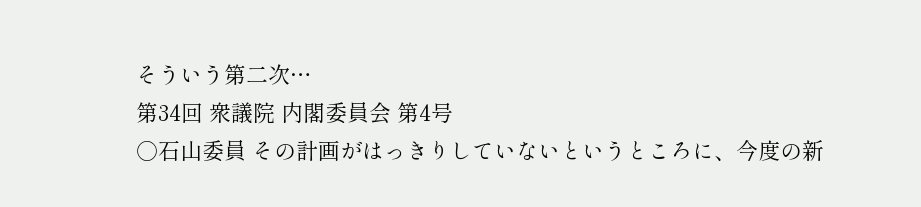そういう第二次…
第34回 衆議院 内閣委員会 第4号
○石山委員 その計画がはっきりしていないというところに、今度の新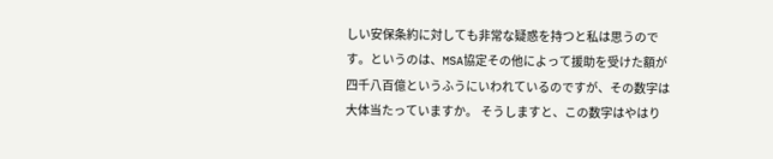しい安保条約に対しても非常な疑惑を持つと私は思うのです。というのは、MSA協定その他によって援助を受けた額が四千八百億というふうにいわれているのですが、その数字は大体当たっていますか。 そうしますと、この数字はやはり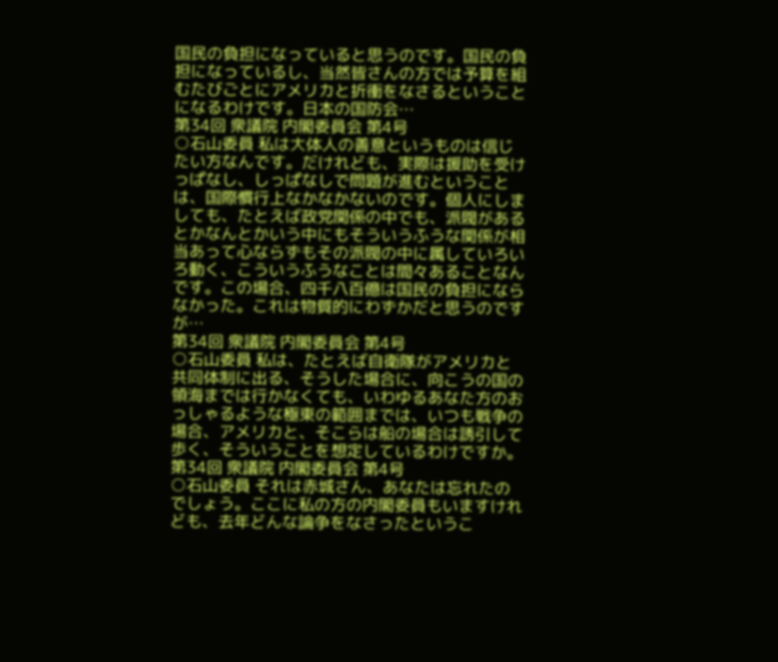国民の負担になっていると思うのです。国民の負担になっているし、当然皆さんの方では予算を組むたびごとにアメリカと折衝をなさるということになるわけです。日本の国防会…
第34回 衆議院 内閣委員会 第4号
○石山委員 私は大体人の善意というものは信じたい方なんです。だけれども、実際は援助を受けっぱなし、しっぱなしで問題が進むということは、国際慣行上なかなかないのです。個人にしましても、たとえば政党関係の中でも、派閥があるとかなんとかいう中にもそういうふうな関係が相当あって心ならずもその派閥の中に属していろいろ動く、こういうふうなことは間々あることなんです。この場合、四千八百億は国民の負担にならなかった。これは物質的にわずかだと思うのですが…
第34回 衆議院 内閣委員会 第4号
○石山委員 私は、たとえば自衛隊がアメリカと共同体制に出る、そうした場合に、向こうの国の領海までは行かなくても、いわゆるあなた方のおっしゃるような極東の範囲までは、いつも戦争の場合、アメリカと、そこらは船の場合は誘引して歩く、そういうことを想定しているわけですか。
第34回 衆議院 内閣委員会 第4号
○石山委員 それは赤城さん、あなたは忘れたのでしょう。ここに私の方の内閣委員もいますけれども、去年どんな論争をなさったというこ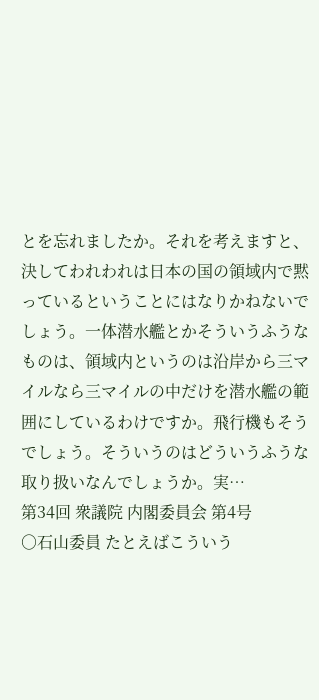とを忘れましたか。それを考えますと、決してわれわれは日本の国の領域内で黙っているということにはなりかねないでしょう。一体潜水艦とかそういうふうなものは、領域内というのは沿岸から三マイルなら三マイルの中だけを潜水艦の範囲にしているわけですか。飛行機もそうでしょう。そういうのはどういうふうな取り扱いなんでしょうか。実…
第34回 衆議院 内閣委員会 第4号
○石山委員 たとえばこういう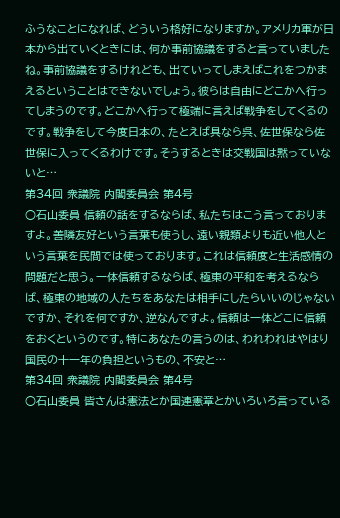ふうなことになれば、どういう格好になりますか。アメリカ軍が日本から出ていくときには、何か事前協議をすると言っていましたね。事前協議をするけれども、出ていってしまえばこれをつかまえるということはできないでしょう。彼らは自由にどこかへ行ってしまうのです。どこかへ行って極端に言えば戦争をしてくるのです。戦争をして今度日本の、たとえば具なら呉、佐世保なら佐世保に入ってくるわけです。そうするときは交戦国は黙っていないと…
第34回 衆議院 内閣委員会 第4号
○石山委員 信頼の話をするならば、私たちはこう言っておりますよ。善隣友好という言葉も使うし、遠い親類よりも近い他人という言葉を民間では使っております。これは信頼度と生活感情の問題だと思う。一体信頼するならば、極東の平和を考えるならば、極東の地域の人たちをあなたは相手にしたらいいのじゃないですか、それを何ですか、逆なんですよ。信頼は一体どこに信頼をおくというのです。特にあなたの言うのは、われわれはやはり国民の十一年の負担というもの、不安と…
第34回 衆議院 内閣委員会 第4号
○石山委員 皆さんは憲法とか国連憲章とかいろいろ言っている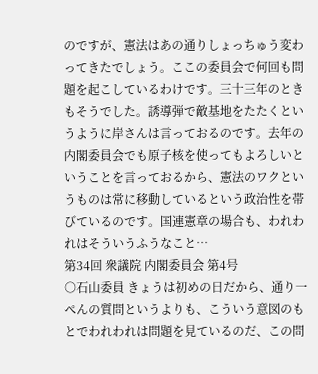のですが、憲法はあの通りしょっちゅう変わってきたでしょう。ここの委員会で何回も問題を起こしているわけです。三十三年のときもそうでした。誘導弾で敵基地をたたくというように岸さんは言っておるのです。去年の内閣委員会でも原子核を使ってもよろしいということを言っておるから、憲法のワクというものは常に移動しているという政治性を帯びているのです。国連憲章の場合も、われわれはそういうふうなこと…
第34回 衆議院 内閣委員会 第4号
○石山委員 きょうは初めの日だから、通り一ぺんの質問というよりも、こういう意図のもとでわれわれは問題を見ているのだ、この問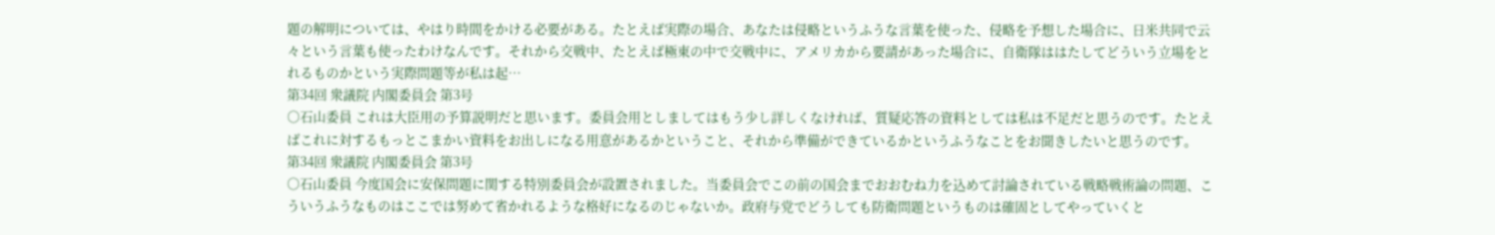題の解明については、やはり時間をかける必要がある。たとえば実際の場合、あなたは侵略というふうな言葉を使った、侵略を予想した場合に、日米共同で云々という言葉も使ったわけなんです。それから交戦中、たとえば極東の中で交戦中に、アメリカから要請があった場合に、自衛隊ははたしてどういう立場をとれるものかという実際問題等が私は起…
第34回 衆議院 内閣委員会 第3号
○石山委員 これは大臣用の予算説明だと思います。委員会用としましてはもう少し詳しくなければ、質疑応答の資料としては私は不足だと思うのです。たとえばこれに対するもっとこまかい資料をお出しになる用意があるかということ、それから準備ができているかというふうなことをお聞きしたいと思うのです。
第34回 衆議院 内閣委員会 第3号
○石山委員 今度国会に安保問題に関する特別委員会が設置されました。当委員会でこの前の国会までおおむね力を込めて討論されている戦略戦術論の問題、こういうふうなものはここでは努めて省かれるような格好になるのじゃないか。政府与党でどうしても防衛問題というものは確固としてやっていくと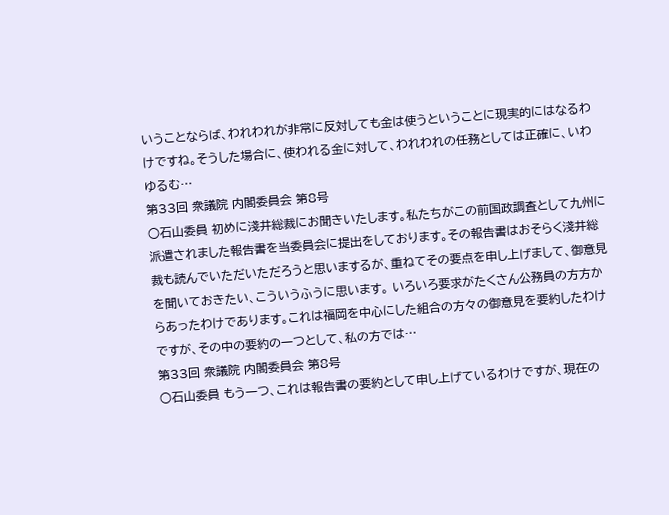いうことならば、われわれが非常に反対しても金は使うということに現実的にはなるわけですね。そうした場合に、使われる金に対して、われわれの任務としては正確に、いわゆるむ…
第33回 衆議院 内閣委員会 第8号
○石山委員 初めに淺井総裁にお聞きいたします。私たちがこの前国政調査として九州に派遣されました報告書を当委員会に提出をしております。その報告書はおそらく淺井総裁も読んでいただいただろうと思いまするが、重ねてその要点を申し上げまして、御意見を聞いておきたい、こういうふうに思います。 いろいろ要求がたくさん公務員の方方からあったわけであります。これは福岡を中心にした組合の方々の御意見を要約したわけですが、その中の要約の一つとして、私の方では…
第33回 衆議院 内閣委員会 第8号
○石山委員 もう一つ、これは報告書の要約として申し上げているわけですが、現在の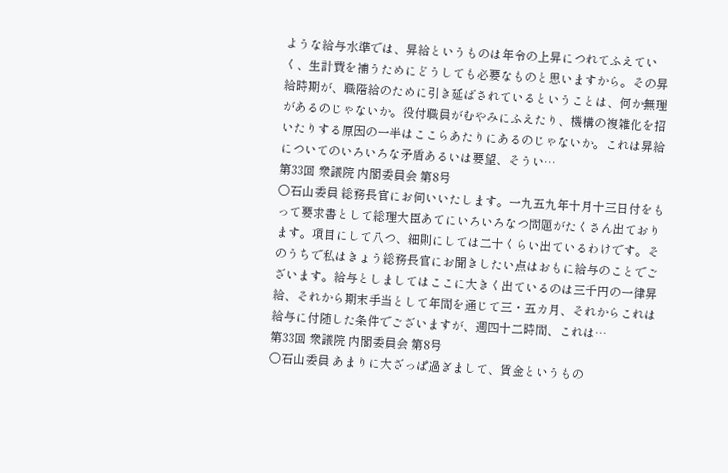ような給与水準では、昇給というものは年令の上昇につれてふえていく、生計費を補うためにどうしても必要なものと思いますから。その昇給時期が、職階給のために引き延ばされているということは、何か無理があるのじゃないか。役付職員がむやみにふえたり、機構の複雑化を招いたりする原因の一半はここらあたりにあるのじゃないか。これは昇給についてのいろいろな矛盾あるいは要望、そうい…
第33回 衆議院 内閣委員会 第8号
○石山委員 総務長官にお伺いいたします。一九五九年十月十三日付をもって要求書として総理大臣あてにいろいろなつ問題がたくさん出ております。項目にして八つ、細則にしては二十くらい出ているわけです。そのうちで私はきょう総務長官にお聞きしたい点はおもに給与のことでございます。給与としましてはここに大きく出ているのは三千円の一律昇給、それから期末手当として年間を通じて三・五カ月、それからこれは給与に付随した条件でございますが、週四十二時間、これは…
第33回 衆議院 内閣委員会 第8号
○石山委員 あまりに大ざっぱ過ぎまして、賃金というもの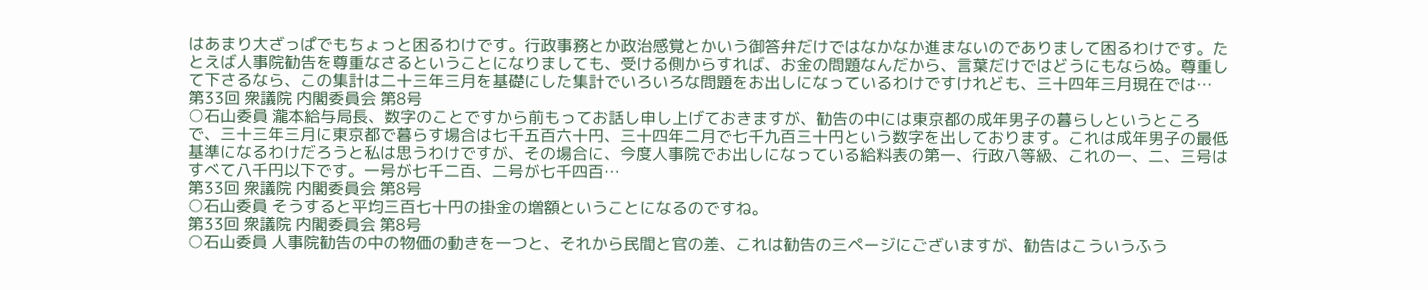はあまり大ざっぱでもちょっと困るわけです。行政事務とか政治感覚とかいう御答弁だけではなかなか進まないのでありまして困るわけです。たとえば人事院勧告を尊重なさるということになりましても、受ける側からすれば、お金の問題なんだから、言葉だけではどうにもならぬ。尊重して下さるなら、この集計は二十三年三月を基礎にした集計でいろいろな問題をお出しになっているわけですけれども、三十四年三月現在では…
第33回 衆議院 内閣委員会 第8号
○石山委員 瀧本給与局長、数字のことですから前もってお話し申し上げておきますが、勧告の中には東京都の成年男子の暮らしというところで、三十三年三月に東京都で暮らす場合は七千五百六十円、三十四年二月で七千九百三十円という数字を出しております。これは成年男子の最低基準になるわけだろうと私は思うわけですが、その場合に、今度人事院でお出しになっている給料表の第一、行政八等級、これの一、二、三号はすべて八千円以下です。一号が七千二百、二号が七千四百…
第33回 衆議院 内閣委員会 第8号
○石山委員 そうすると平均三百七十円の掛金の増額ということになるのですね。
第33回 衆議院 内閣委員会 第8号
○石山委員 人事院勧告の中の物価の動きを一つと、それから民間と官の差、これは勧告の三ページにございますが、勧告はこういうふう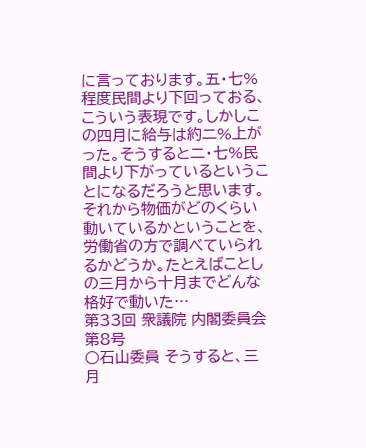に言っております。五・七%程度民間より下回っておる、こういう表現です。しかしこの四月に給与は約二%上がった。そうすると二・七%民間より下がっているということになるだろうと思います。それから物価がどのくらい動いているかということを、労働省の方で調べていられるかどうか。たとえばことしの三月から十月までどんな格好で動いた…
第33回 衆議院 内閣委員会 第8号
○石山委員 そうすると、三月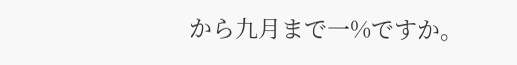から九月まで一%ですか。